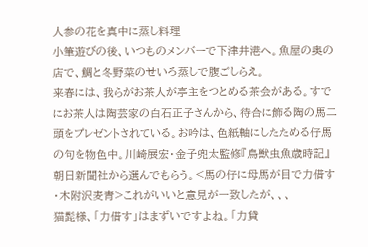人参の花を真中に蒸し料理
小筆遊びの後、いつものメンバーで下津井港へ。魚屋の奥の店で、鯛と冬野菜のせいろ蒸しで腹ごしらえ。
来春には、我らがお茶人が亭主をつとめる茶会がある。すでにお茶人は陶芸家の白石正子さんから、待合に飾る陶の馬二頭をプレゼントされている。お吟は、色紙軸にしたためる仔馬の句を物色中。川崎展宏・金子兜太監修『鳥獣虫魚歳時記』朝日新聞社から選んでもらう。<馬の仔に母馬が目で力借す ・木附沢麦青>これがいいと意見が一致したが、、、
猫髭様、「力借す」はまずいですよね。「力貸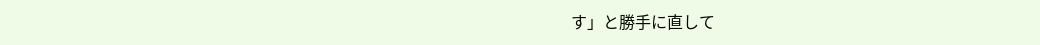す」と勝手に直して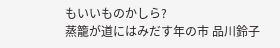もいいものかしら?
蒸籠が道にはみだす年の市 品川鈴子